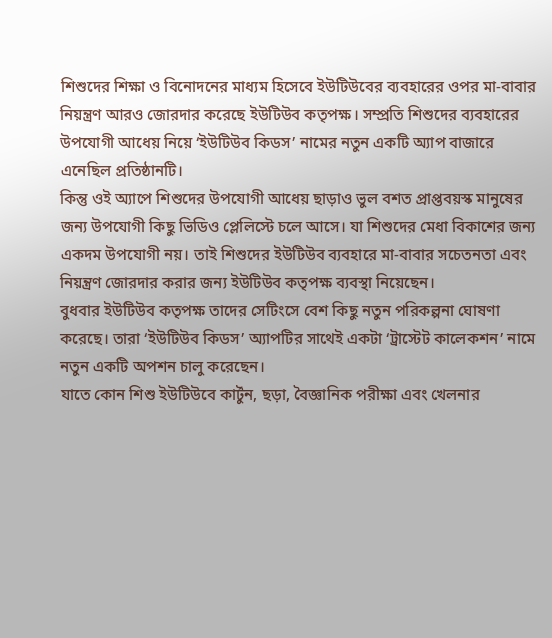শিশুদের শিক্ষা ও বিনোদনের মাধ্যম হিসেবে ইউটিউবের ব্যবহারের ওপর মা-বাবার নিয়ন্ত্রণ আরও জোরদার করেছে ইউটিউব কতৃপক্ষ। সম্প্রতি শিশুদের ব্যবহারের উপযোগী আধেয় নিয়ে ‘ইউটিউব কিডস’ নামের নতুন একটি অ্যাপ বাজারে এনেছিল প্রতিষ্ঠানটি।
কিন্তু ওই অ্যাপে শিশুদের উপযোগী আধেয় ছাড়াও ভুল বশত প্রাপ্তবয়স্ক মানুষের জন্য উপযোগী কিছু ভিডিও প্লেলিস্টে চলে আসে। যা শিশুদের মেধা বিকাশের জন্য একদম উপযোগী নয়। তাই শিশুদের ইউটিউব ব্যবহারে মা-বাবার সচেতনতা এবং নিয়ন্ত্রণ জোরদার করার জন্য ইউটিউব কতৃপক্ষ ব্যবস্থা নিয়েছেন।
বুধবার ইউটিউব কতৃপক্ষ তাদের সেটিংসে বেশ কিছু নতুন পরিকল্পনা ঘোষণা করেছে। তারা ‘ইউটিউব কিডস’ অ্যাপটির সাথেই একটা ‘ট্রাস্টেট কালেকশন’ নামে নতুন একটি অপশন চালু করেছেন।
যাতে কোন শিশু ইউটিউবে কার্টুন, ছড়া, বৈজ্ঞানিক পরীক্ষা এবং খেলনার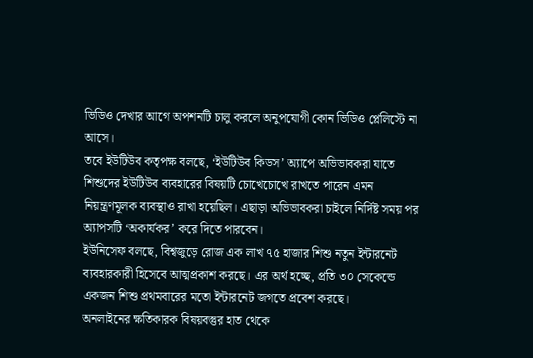ভিডিও দেখার আগে অপশনটি চালু করলে অনুপযোগী কোন ভিডিও প্লেলিস্টে না আসে।
তবে ইউটিউব কতৃপক্ষ বলছে, ‘ইউটিউব কিডস’ অ্যাপে অভিভাবকরা যাতে শিশুদের ইউটিউব ব্যবহারের বিষয়টি চোখেচোখে রাখতে পারেন এমন নিয়ন্ত্রণমূলক ব্যবস্থাও রাখা হয়েছিল। এছাড়া অভিভাবকরা চাইলে নির্দিষ্ট সময় পর অ্যাপসটি ‘অকার্যকর’ করে দিতে পারবেন।
ইউনিসেফ বলছে, বিশ্বজুড়ে রোজ এক লাখ ৭৫ হাজার শিশু নতুন ইন্টারনেট ব্যবহারকারী হিসেবে আত্মপ্রকাশ করছে। এর অর্থ হচ্ছে, প্রতি ৩০ সেকেন্ডে একজন শিশু প্রথমবারের মতো ইন্টারনেট জগতে প্রবেশ করছে।
অনলাইনের ক্ষতিকারক বিষয়বস্তুর হাত থেকে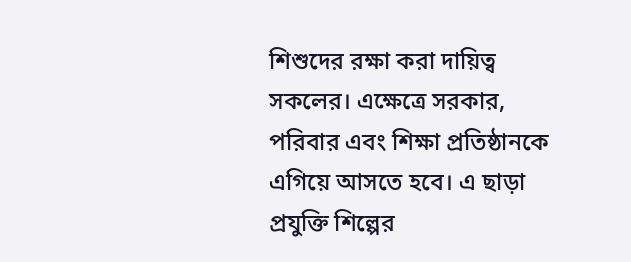শিশুদের রক্ষা করা দায়িত্ব সকলের। এক্ষেত্রে সরকার, পরিবার এবং শিক্ষা প্রতিষ্ঠানকে এগিয়ে আসতে হবে। এ ছাড়া প্রযুক্তি শিল্পের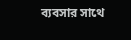ব্যবসার সাথে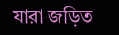যারা জড়িত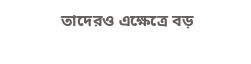তাদেরও এক্ষেত্রে বড়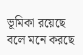ভূমিকা রয়েছে বলে মনে করছে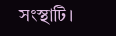সংস্থাটি।